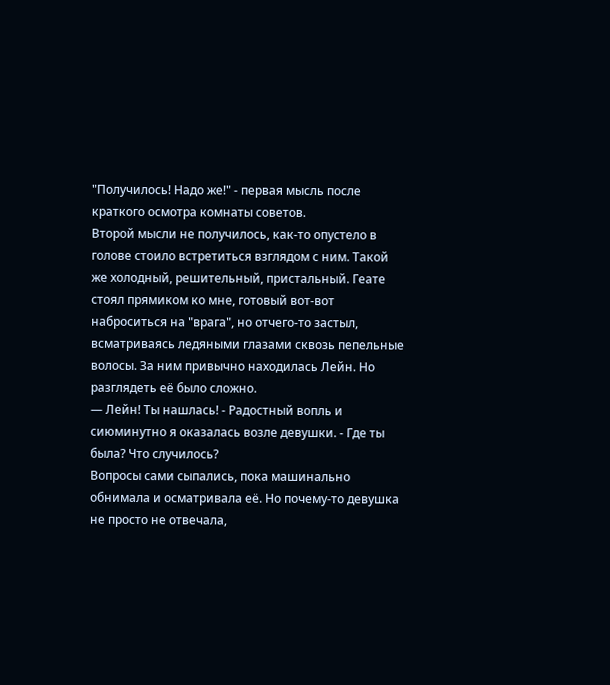"Получилось! Надо же!" - первая мысль после краткого осмотра комнаты советов.
Второй мысли не получилось, как-то опустело в голове стоило встретиться взглядом с ним. Такой же холодный, решительный, пристальный. Геате стоял прямиком ко мне, готовый вот-вот наброситься на "врага", но отчего-то застыл, всматриваясь ледяными глазами сквозь пепельные волосы. За ним привычно находилась Лейн. Но разглядеть её было сложно.
— Лейн! Ты нашлась! - Радостный вопль и сиюминутно я оказалась возле девушки. - Где ты была? Что случилось?
Вопросы сами сыпались, пока машинально обнимала и осматривала её. Но почему-то девушка не просто не отвечала,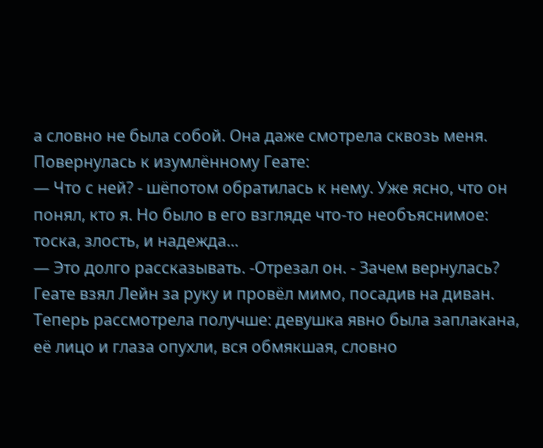а словно не была собой. Она даже смотрела сквозь меня. Повернулась к изумлённому Геате:
— Что с ней? - шёпотом обратилась к нему. Уже ясно, что он понял, кто я. Но было в его взгляде что-то необъяснимое: тоска, злость, и надежда...
— Это долго рассказывать. -Отрезал он. - Зачем вернулась?
Геате взял Лейн за руку и провёл мимо, посадив на диван. Теперь рассмотрела получше: девушка явно была заплакана, её лицо и глаза опухли, вся обмякшая, словно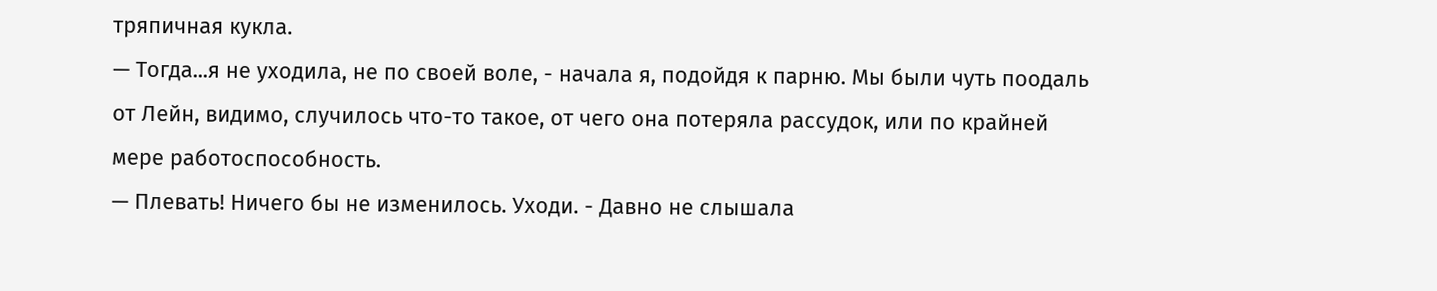тряпичная кукла.
— Тогда...я не уходила, не по своей воле, - начала я, подойдя к парню. Мы были чуть поодаль от Лейн, видимо, случилось что-то такое, от чего она потеряла рассудок, или по крайней мере работоспособность.
— Плевать! Ничего бы не изменилось. Уходи. - Давно не слышала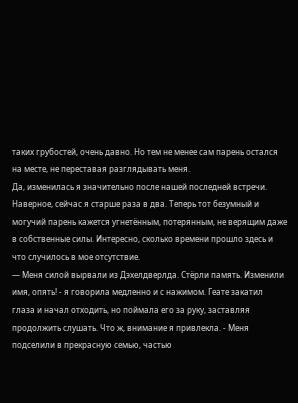таких грубостей, очень давно. Но тем не менее сам парень остался на месте, не переставая разглядывать меня.
Да, изменилась я значительно после нашей последней встречи. Наверное, сейчас я старше раза в два. Теперь тот безумный и могучий парень кажется угнетённым, потерянным, не верящим даже в собственные силы. Интересно, сколько времени прошло здесь и что случилось в мое отсутствие.
— Меня силой вырвали из Дэхелдверлда. Стёрли память. Изменили имя, опять! - я говорила медленно и с нажимом. Геате закатил глаза и начал отходить, но поймала его за руку, заставляя продолжить слушать. Что ж, внимание я привлекла. - Меня подселили в прекрасную семью, частью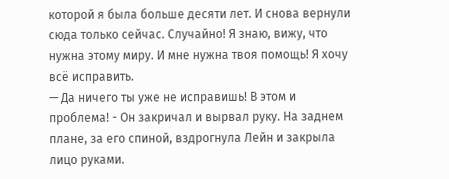которой я была больше десяти лет. И снова вернули сюда только сейчас. Случайно! Я знаю, вижу, что нужна этому миру. И мне нужна твоя помощь! Я хочу всё исправить.
— Да ничего ты уже не исправишь! В этом и проблема! - Он закричал и вырвал руку. На заднем плане, за его спиной, вздрогнула Лейн и закрыла лицо руками.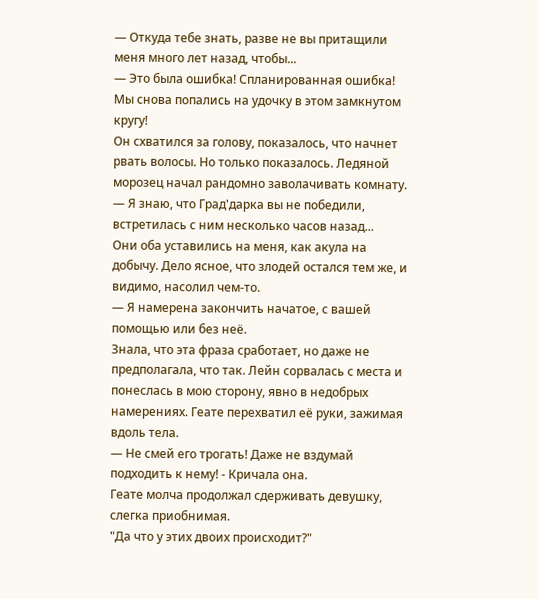— Откуда тебе знать, разве не вы притащили меня много лет назад, чтобы...
— Это была ошибка! Спланированная ошибка! Мы снова попались на удочку в этом замкнутом кругу!
Он схватился за голову, показалось, что начнет рвать волосы. Но только показалось. Ледяной морозец начал рандомно заволачивать комнату.
— Я знаю, что Град'дарка вы не победили, встретилась с ним несколько часов назад...
Они оба уставились на меня, как акула на добычу. Дело ясное, что злодей остался тем же, и видимо, насолил чем-то.
— Я намерена закончить начатое, с вашей помощью или без неё.
Знала, что эта фраза сработает, но даже не предполагала, что так. Лейн сорвалась с места и понеслась в мою сторону, явно в недобрых намерениях. Геате перехватил её руки, зажимая вдоль тела.
— Не смей его трогать! Даже не вздумай подходить к нему! - Кричала она.
Геате молча продолжал сдерживать девушку, слегка приобнимая.
"Да что у этих двоих происходит?"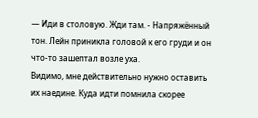— Иди в столовую. Жди там. - Напряжённый тон. Лейн приникла головой к его груди и он что-то зашептал возле уха.
Видимо, мне действительно нужно оставить их наедине. Куда идти помнила скорее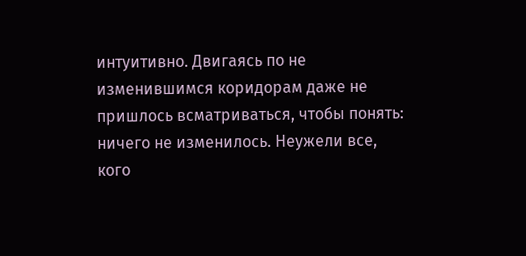интуитивно. Двигаясь по не изменившимся коридорам даже не пришлось всматриваться, чтобы понять: ничего не изменилось. Неужели все, кого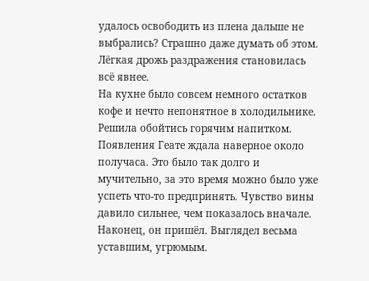удалось освободить из плена дальше не выбрались? Страшно даже думать об этом. Лёгкая дрожь раздражения становилась всё явнее.
На кухне было совсем немного остатков кофе и нечто непонятное в холодильнике. Решила обойтись горячим напитком. Появления Геате ждала наверное около получаса. Это было так долго и мучительно, за это время можно было уже успеть что-то предпринять. Чувство вины давило сильнее, чем показалось вначале. Наконец, он пришёл. Выглядел весьма уставшим, угрюмым.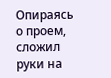Опираясь о проем, сложил руки на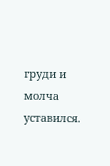груди и молча уставился.